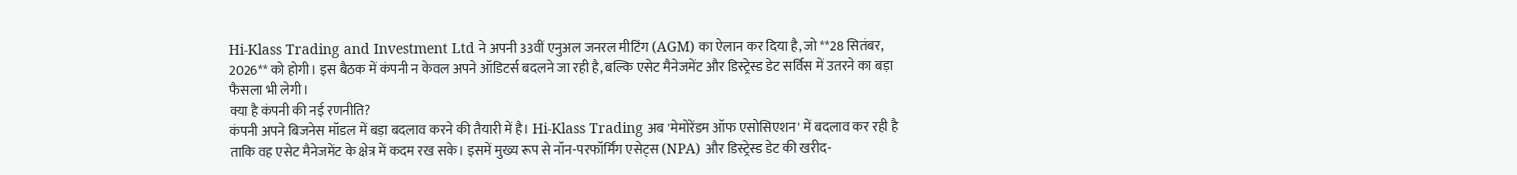Hi-Klass Trading and Investment Ltd ने अपनी 33वीं एनुअल जनरल मीटिंग (AGM) का ऐलान कर दिया है, जो **28 सितंबर, 2026** को होगी। इस बैठक में कंपनी न केवल अपने ऑडिटर्स बदलने जा रही है, बल्कि एसेट मैनेजमेंट और डिस्ट्रेस्ड डेट सर्विस में उतरने का बड़ा फैसला भी लेगी।
क्या है कंपनी की नई रणनीति?
कंपनी अपने बिजनेस मॉडल में बड़ा बदलाव करने की तैयारी में है। Hi-Klass Trading अब 'मेमोरेंडम ऑफ एसोसिएशन' में बदलाव कर रही है ताकि वह एसेट मैनेजमेंट के क्षेत्र में कदम रख सके। इसमें मुख्य रूप से नॉन-परफॉर्मिंग एसेट्स (NPA) और डिस्ट्रेस्ड डेट की खरीद-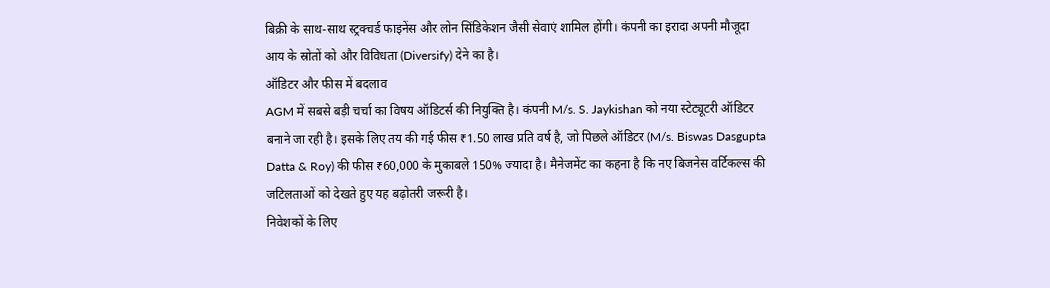बिक्री के साथ-साथ स्ट्रक्चर्ड फाइनेंस और लोन सिंडिकेशन जैसी सेवाएं शामिल होंगी। कंपनी का इरादा अपनी मौजूदा आय के स्रोतों को और विविधता (Diversify) देने का है।
ऑडिटर और फीस में बदलाव
AGM में सबसे बड़ी चर्चा का विषय ऑडिटर्स की नियुक्ति है। कंपनी M/s. S. Jaykishan को नया स्टेट्यूटरी ऑडिटर बनाने जा रही है। इसके लिए तय की गई फीस ₹1.50 लाख प्रति वर्ष है, जो पिछले ऑडिटर (M/s. Biswas Dasgupta Datta & Roy) की फीस ₹60,000 के मुकाबले 150% ज्यादा है। मैनेजमेंट का कहना है कि नए बिजनेस वर्टिकल्स की जटिलताओं को देखते हुए यह बढ़ोतरी जरूरी है।
निवेशकों के लिए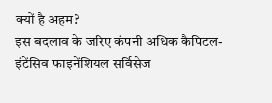क्यों है अहम?
इस बदलाव के जरिए कंपनी अधिक कैपिटल-इंटेंसिव फाइनेंशियल सर्विसेज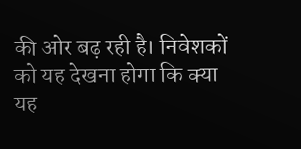की ओर बढ़ रही है। निवेशकों को यह देखना होगा कि क्या यह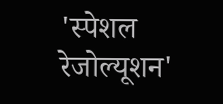'स्पेशल रेजोल्यूशन'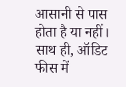आसानी से पास होता है या नहीं। साथ ही, ऑडिट फीस में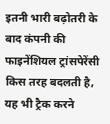इतनी भारी बढ़ोतरी के बाद कंपनी की फाइनेंशियल ट्रांसपेरेंसी किस तरह बदलती है, यह भी ट्रैक करने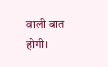वाली बात होगी।